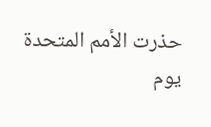حذرت الأمم المتحدة يوم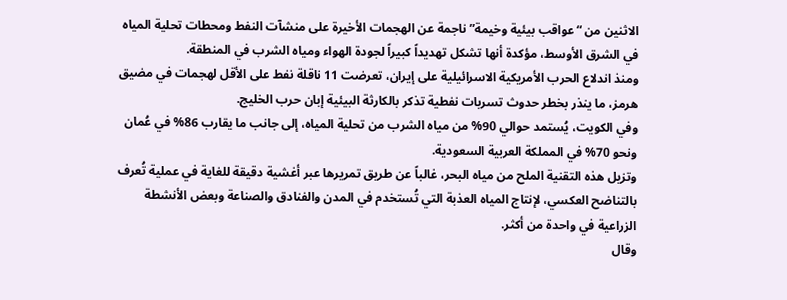الاثنين من “عواقب بيئية وخيمة” ناجمة عن الهجمات الأخيرة على منشآت النفط ومحطات تحلية المياه في الشرق الأوسط، مؤكدة أنها تشكل تهديداً كبيراً لجودة الهواء ومياه الشرب في المنطقة.
ومنذ اندلاع الحرب الأمريكية الاسرائيلية على إيران، تعرضت 11 ناقلة نفط على الأقل لهجمات في مضيق هرمز، ما ينذر بخطر حدوث تسربات نفطية تذكر بالكارثة البيئية إبان حرب الخليج.
وفي الكويت، يُستمد حوالي 90% من مياه الشرب من تحلية المياه، إلى جانب ما يقارب 86% في عُمان ونحو 70% في المملكة العربية السعودية.
وتزيل هذه التقنية الملح من مياه البحر، غالباً عن طريق تمريرها عبر أغشية دقيقة للغاية في عملية تُعرف بالتناضح العكسي، لإنتاج المياه العذبة التي تُستخدم في المدن والفنادق والصناعة وبعض الأنشطة الزراعية في واحدة من أكثر.
وقال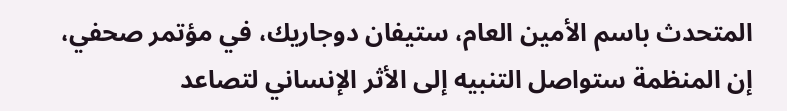المتحدث باسم الأمين العام، ستيفان دوجاريك، في مؤتمر صحفي، إن المنظمة ستواصل التنبيه إلى الأثر الإنساني لتصاعد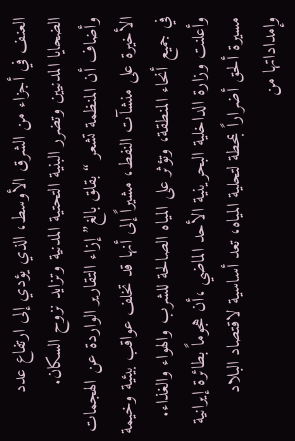العنف في أجزاء من الشرق الأوسط، الذي يؤدي إلى ارتفاع عدد الضحايا المدنيين وتضرر البنية التحتية المدنية وتزايد نزوح السكان.
وأضاف أن المنظمة تشعر “بقلق بالغ” إزاء التقارير الواردة عن الهجمات الأخيرة على منشآت النفط، مشيراً إلى أنها قد تخلف عواقب بيئية وخيمة في جميع أنحاء المنطقة، وتؤثر على المياه الصالحة للشرب والهواء والغذاء.
وأعلنت وزارة الداخلية البحرينية الأحد الماضي ،أن هجوماً بطائرة إيرانية مسيرة ألحق أضراراً بمحطة لتحلية المياه، تعد أساسية لاقتصاد البلاد وإمداداتها من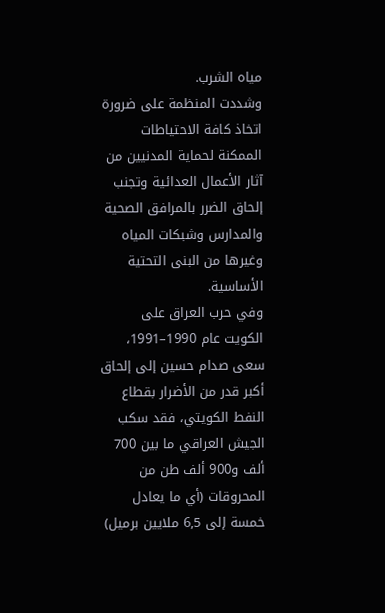مياه الشرب.
وشددت المنظمة على ضرورة اتخاذ كافة الاحتياطات الممكنة لحماية المدنيين من آثار الأعمال العدائية وتجنب إلحاق الضرر بالمرافق الصحية والمدارس وشبكات المياه وغيرها من البنى التحتية الأساسية.
وفي حرب العراق على الكويت عام 1990–1991، سعى صدام حسين إلى إلحاق أكبر قدر من الأضرار بقطاع النفط الكويتي، فقد سكب الجيش العراقي ما بين 700 ألف و900 ألف طن من المحروقات (أي ما يعادل خمسة إلى 6,5 ملايين برميل)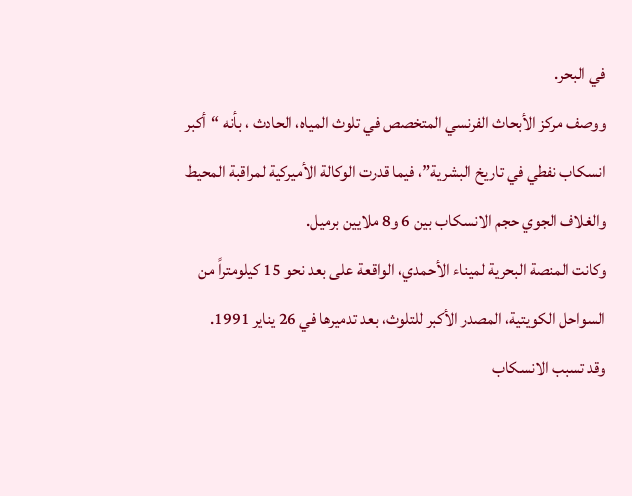في البحر.
ووصف مركز الأبحاث الفرنسي المتخصص في تلوث المياه، الحادث ، بأنه “أكبر انسكاب نفطي في تاريخ البشرية”، فيما قدرت الوكالة الأميركية لمراقبة المحيط والغلاف الجوي حجم الانسكاب بين 6 و8 ملايين برميل.
وكانت المنصة البحرية لميناء الأحمدي، الواقعة على بعد نحو 15 كيلومتراً من السواحل الكويتية، المصدر الأكبر للتلوث، بعد تدميرها في 26 يناير 1991.
وقد تسبب الانسكاب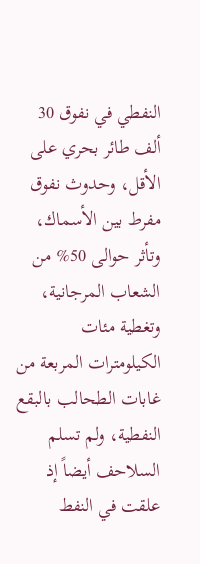النفطي في نفوق 30 ألف طائر بحري على الأقل، وحدوث نفوق مفرط بين الأسماك، وتأثر حوالى 50% من الشعاب المرجانية، وتغطية مئات الكيلومترات المربعة من غابات الطحالب بالبقع النفطية، ولم تسلم السلاحف أيضاً إذ علقت في النفط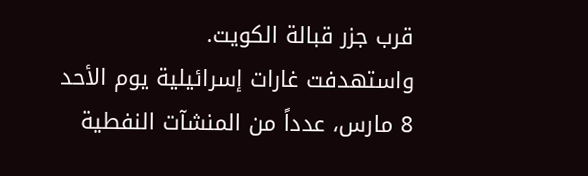قرب جزر قبالة الكويت.
واستهدفت غارات إسرائيلية يوم الأحد 8 مارس، عدداً من المنشآت النفطية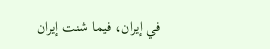في إيران، فيما شنت إيران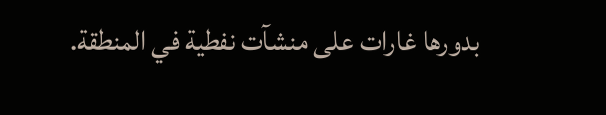بدورها غارات على منشآت نفطية في المنطقة.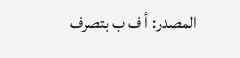المصدر: أ ف ب بتصرف